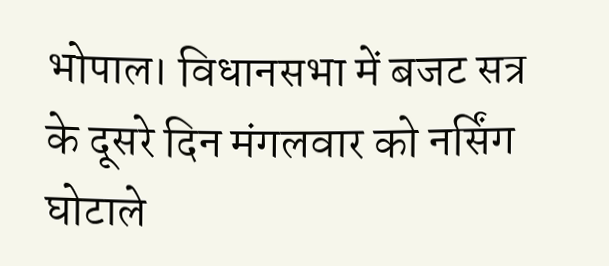भोपाल। विधानसभा में बजट सत्र के दूसरे दिन मंगलवार को नर्सिंग घोटाले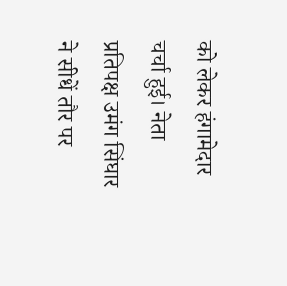को लेकर हंगामेदार चर्चा हुई। नेता प्रतिपक्ष उमंग सिंघार ने सीधें तौर पर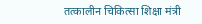तत्कालीन चिकित्सा शिक्षा मंत्री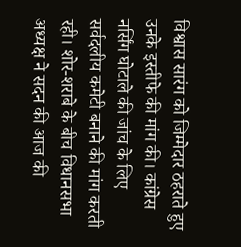विश्वास सारंग को जिम्मेदार ठहराते हुए उनके इस्तीफे की मांग की। कांग्रेस नर्सिंग घोटाले की जांच के लिए सर्वदलीय कमेटी बनाने की मांग करती रही। शोर-शराबे के बीच विधानसभा अध्यक्ष ने सदन की आज की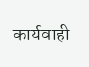कार्यवाही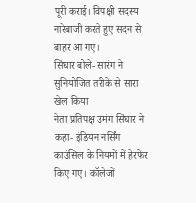पूरी कराई। विपक्षी सदस्य नारेबाजी करते हुए सदन से बाहर आ गए।
सिंघार बोले- सारंग ने सुनियोजित तरीके से सारा खेल किया
नेता प्रतिपक्ष उमंग सिंघार ने कहा- इंडियन नर्सिंग काउंसिल के नियमों में हेरफेर किए गए। कॉलेजों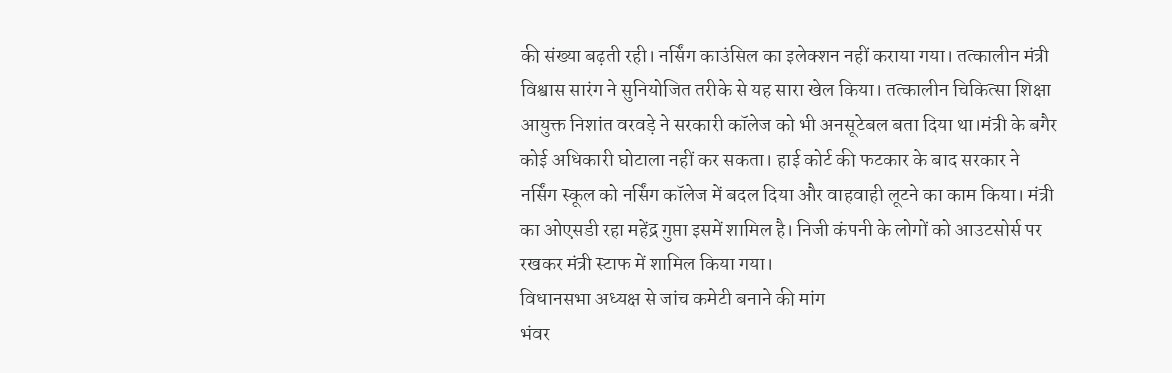की संख्या बढ़ती रही। नर्सिंग काउंसिल का इलेक्शन नहीं कराया गया। तत्कालीन मंत्री विश्वास सारंग ने सुनियोजित तरीके से यह सारा खेल किया। तत्कालीन चिकित्सा शिक्षा आयुक्त निशांत वरवड़े ने सरकारी कॉलेज को भी अनसूटेबल बता दिया था।मंत्री के बगैर कोई अधिकारी घोटाला नहीं कर सकता। हाई कोर्ट की फटकार के बाद सरकार ने नर्सिंग स्कूल को नर्सिंग कॉलेज में बदल दिया और वाहवाही लूटने का काम किया। मंत्री का ओएसडी रहा महेंद्र गुप्ता इसमें शामिल है। निजी कंपनी के लोगों को आउटसोर्स पर रखकर मंत्री स्टाफ में शामिल किया गया।
विधानसभा अध्यक्ष से जांच कमेटी बनाने की मांग
भंवर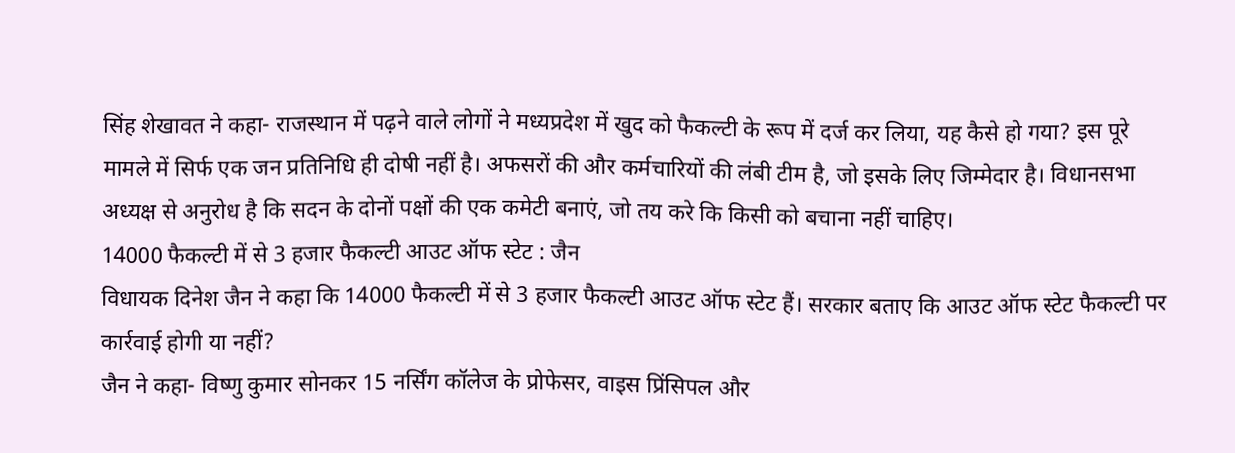सिंह शेखावत ने कहा- राजस्थान में पढ़ने वाले लोगों ने मध्यप्रदेश में खुद को फैकल्टी के रूप में दर्ज कर लिया, यह कैसे हो गया? इस पूरे मामले में सिर्फ एक जन प्रतिनिधि ही दोषी नहीं है। अफसरों की और कर्मचारियों की लंबी टीम है, जो इसके लिए जिम्मेदार है। विधानसभा अध्यक्ष से अनुरोध है कि सदन के दोनों पक्षों की एक कमेटी बनाएं, जो तय करे कि किसी को बचाना नहीं चाहिए।
14000 फैकल्टी में से 3 हजार फैकल्टी आउट ऑफ स्टेट : जैन
विधायक दिनेश जैन ने कहा कि 14000 फैकल्टी में से 3 हजार फैकल्टी आउट ऑफ स्टेट हैं। सरकार बताए कि आउट ऑफ स्टेट फैकल्टी पर कार्रवाई होगी या नहीं?
जैन ने कहा- विष्णु कुमार सोनकर 15 नर्सिंग कॉलेज के प्रोफेसर, वाइस प्रिंसिपल और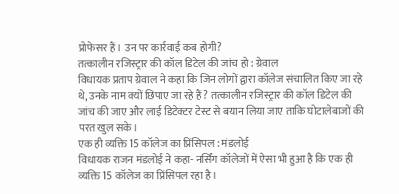प्रोफेसर हैं। उन पर कार्रवाई कब होगी?
तत्कालीन रजिस्ट्रार की कॉल डिटेल की जांच हो : ग्रेवाल
विधायक प्रताप ग्रेवाल ने कहा कि जिन लोगों द्वारा कॉलेज संचालित किए जा रहे थे, उनके नाम क्यों छिपाए जा रहे हैं? तत्कालीन रजिस्ट्रार की कॉल डिटेल की जांच की जाए और लाई डिटेक्टर टेस्ट से बयान लिया जाए ताकि घोटालेबाजों की परत खुल सके।
एक ही व्यक्ति 15 कॉलेज का प्रिंसिपल : मंडलोई
विधायक राजन मंडलोई ने कहा- नर्सिंग कॉलेजों में ऐसा भी हुआ है कि एक ही व्यक्ति 15 कॉलेज का प्रिंसिपल रहा है।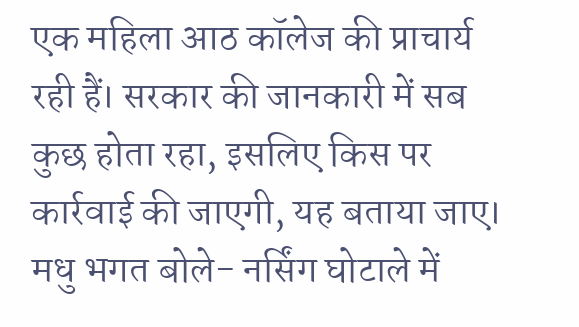एक महिला आठ कॉलेज की प्राचार्य रही हैं। सरकार की जानकारी में सब कुछ होता रहा, इसलिए किस पर कार्रवाई की जाएगी, यह बताया जाए।
मधु भगत बोले- नर्सिंग घोटाले में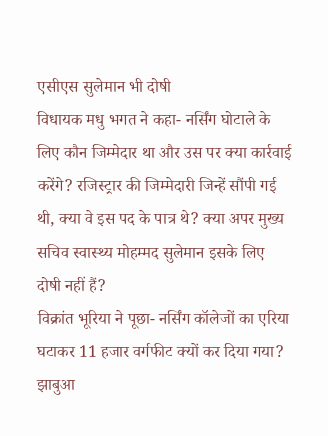एसीएस सुलेमान भी दोषी
विधायक मधु भगत ने कहा- नर्सिंग घोटाले के लिए कौन जिम्मेदार था और उस पर क्या कार्रवाई करेंगे? रजिस्ट्रार की जिम्मेदारी जिन्हें सौंपी गई थी, क्या वे इस पद के पात्र थे? क्या अपर मुख्य सचिव स्वास्थ्य मोहम्मद सुलेमान इसके लिए दोषी नहीं हैं?
विक्रांत भूरिया ने पूछा- नर्सिंग कॉलेजों का एरिया घटाकर 11 हजार वर्गफीट क्यों कर दिया गया?
झाबुआ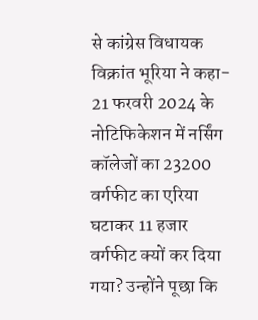से कांग्रेस विधायक विक्रांत भूरिया ने कहा- 21 फरवरी 2024 के नोटिफिकेशन में नर्सिंग कॉलेजों का 23200 वर्गफीट का एरिया घटाकर 11 हजार वर्गफीट क्यों कर दिया गया? उन्होंने पूछा कि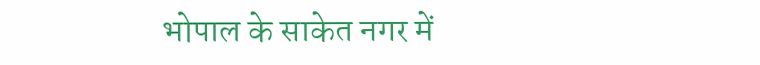भोपाल के साकेत नगर में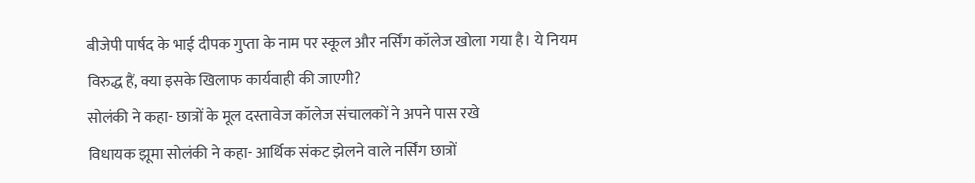बीजेपी पार्षद के भाई दीपक गुप्ता के नाम पर स्कूल और नर्सिंग कॉलेज खोला गया है। ये नियम विरुद्ध हैं, क्या इसके खिलाफ कार्यवाही की जाएगी?
सोलंकी ने कहा- छात्रों के मूल दस्तावेज कॉलेज संचालकों ने अपने पास रखे
विधायक झूमा सोलंकी ने कहा- आर्थिक संकट झेलने वाले नर्सिंग छात्रों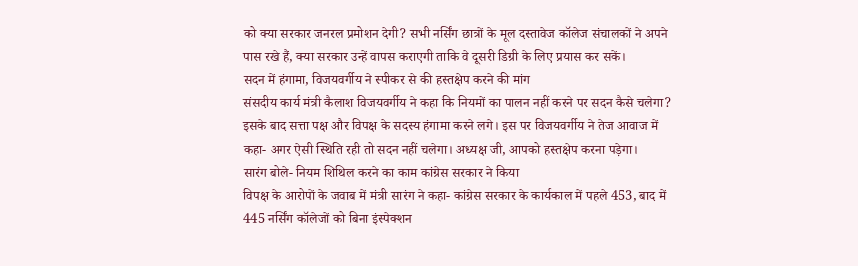को क्या सरकार जनरल प्रमोशन देगी? सभी नर्सिंग छात्रों के मूल दस्तावेज कॉलेज संचालकों ने अपने पास रखे हैं, क्या सरकार उन्हें वापस कराएगी ताकि वे दूसरी डिग्री के लिए प्रयास कर सकें।
सदन में हंगामा, विजयवर्गीय ने स्पीकर से की हस्तक्षेप करने की मांग
संसदीय कार्य मंत्री कैलाश विजयवर्गीय ने कहा कि नियमों का पालन नहीं करने पर सदन कैसे चलेगा?
इसके बाद सत्ता पक्ष और विपक्ष के सदस्य हंगामा करने लगे। इस पर विजयवर्गीय ने तेज आवाज में कहा- अगर ऐसी स्थिति रही तो सदन नहीं चलेगा। अध्यक्ष जी, आपको हस्तक्षेप करना पड़ेगा।
सारंग बोले- नियम शिथिल करने का काम कांग्रेस सरकार ने किया
विपक्ष के आरोपों के जवाब में मंत्री सारंग ने कहा- कांग्रेस सरकार के कार्यकाल में पहले 453, बाद में 445 नर्सिंग कॉलेजों को बिना इंस्पेक्शन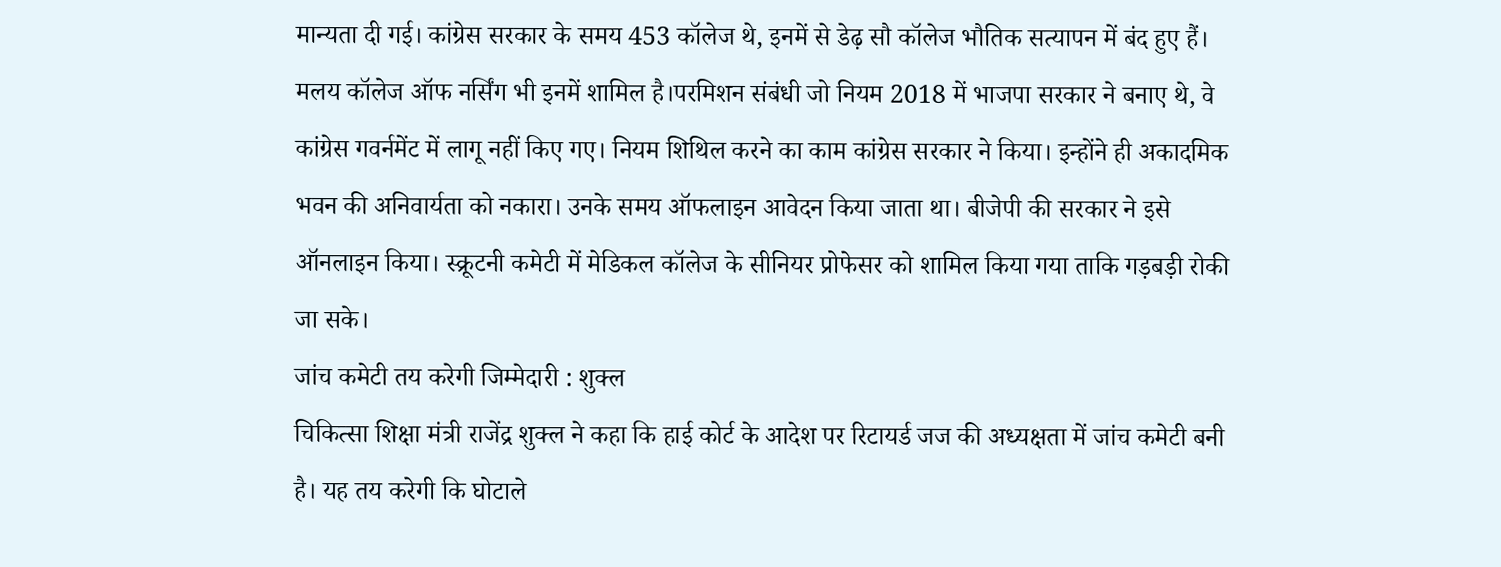मान्यता दी गई। कांग्रेस सरकार के समय 453 कॉलेज थे, इनमें से डेढ़ सौ कॉलेज भौतिक सत्यापन में बंद हुए हैं। मलय कॉलेज ऑफ नर्सिंग भी इनमें शामिल है।परमिशन संबंधी जो नियम 2018 में भाजपा सरकार ने बनाए थे, वे कांग्रेस गवर्नमेंट में लागू नहीं किए गए। नियम शिथिल करने का काम कांग्रेस सरकार ने किया। इन्होंने ही अकादमिक भवन की अनिवार्यता को नकारा। उनके समय ऑफलाइन आवेदन किया जाता था। बीजेपी की सरकार ने इसे ऑनलाइन किया। स्क्रूटनी कमेटी में मेडिकल कॉलेज के सीनियर प्रोफेसर को शामिल किया गया ताकि गड़बड़ी रोकी जा सके।
जांच कमेटी तय करेगी जिम्मेदारी : शुक्ल
चिकित्सा शिक्षा मंत्री राजेंद्र शुक्ल ने कहा कि हाई कोर्ट के आदेश पर रिटायर्ड जज की अध्यक्षता में जांच कमेटी बनी है। यह तय करेगी कि घोटाले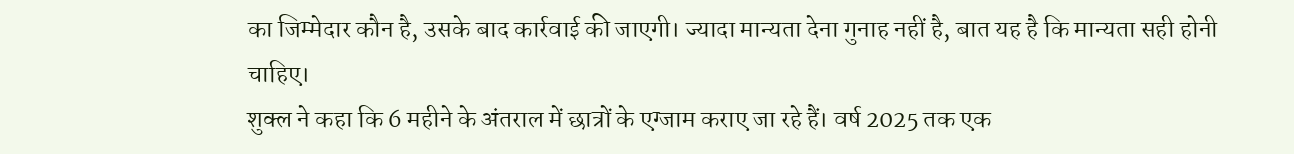का जिम्मेदार कौन है, उसके बाद कार्रवाई की जाएगी। ज्यादा मान्यता देना गुनाह नहीं है, बात यह है कि मान्यता सही होनी चाहिए।
शुक्ल ने कहा कि 6 महीने के अंतराल में छात्रों के एग्जाम कराए जा रहे हैं। वर्ष 2025 तक एक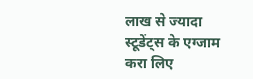लाख से ज्यादा स्टूडेंट्स के एग्जाम करा लिए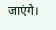जाएंगे।